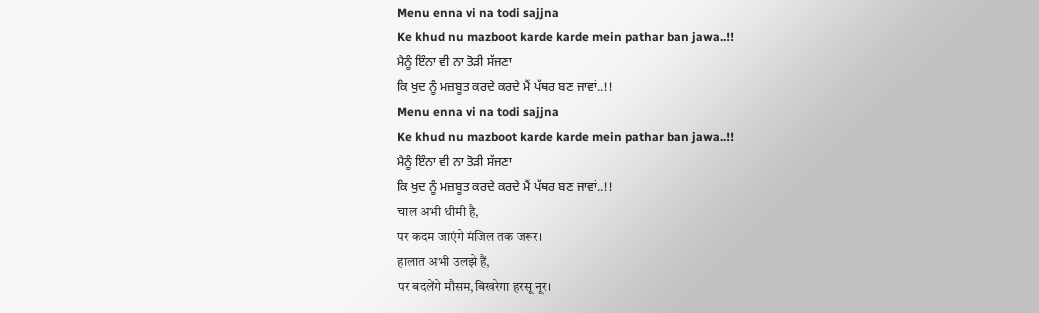Menu enna vi na todi sajjna
Ke khud nu mazboot karde karde mein pathar ban jawa..!!
ਮੈਨੂੰ ਇੰਨਾ ਵੀ ਨਾ ਤੋੜੀ ਸੱਜਣਾ
ਕਿ ਖੁਦ ਨੂੰ ਮਜ਼ਬੂਤ ਕਰਦੇ ਕਰਦੇ ਮੈਂ ਪੱਥਰ ਬਣ ਜਾਵਾਂ..!!
Menu enna vi na todi sajjna
Ke khud nu mazboot karde karde mein pathar ban jawa..!!
ਮੈਨੂੰ ਇੰਨਾ ਵੀ ਨਾ ਤੋੜੀ ਸੱਜਣਾ
ਕਿ ਖੁਦ ਨੂੰ ਮਜ਼ਬੂਤ ਕਰਦੇ ਕਰਦੇ ਮੈਂ ਪੱਥਰ ਬਣ ਜਾਵਾਂ..!!
चाल अभी धीमी है,
पर कदम जाएंगे मंजिल तक जरूर।
हालात अभी उलझे हैं,
पर बदलेंगे मौसम,बिखरेगा हरसू नूर।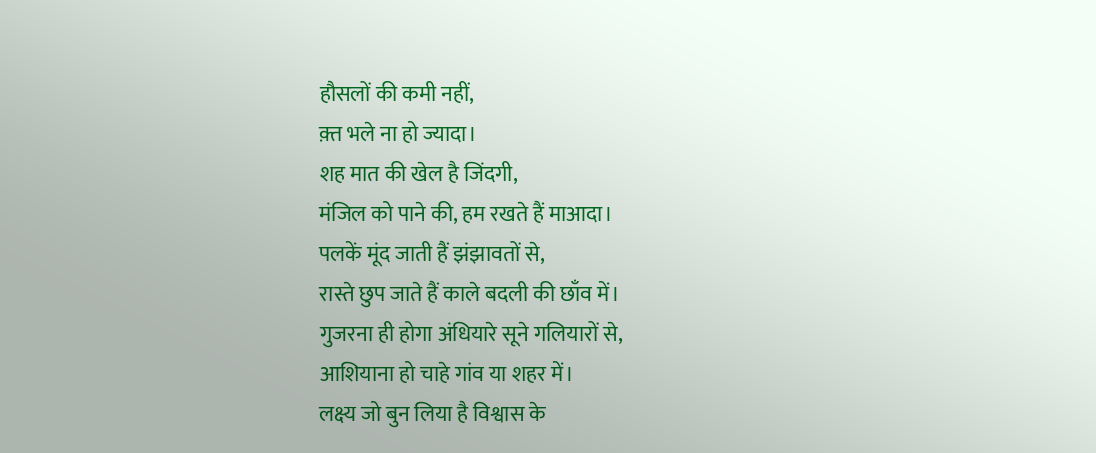हौसलों की कमी नहीं,
क़्त भले ना हो ज्यादा।
शह मात की खेल है जिंदगी,
मंजिल को पाने की, हम रखते हैं माआदा।
पलकें मूंद जाती हैं झंझावतों से,
रास्ते छुप जाते हैं काले बदली की छाँव में।
गुजरना ही होगा अंधियारे सूने गलियारों से,
आशियाना हो चाहे गांव या शहर में।
लक्ष्य जो बुन लिया है विश्वास के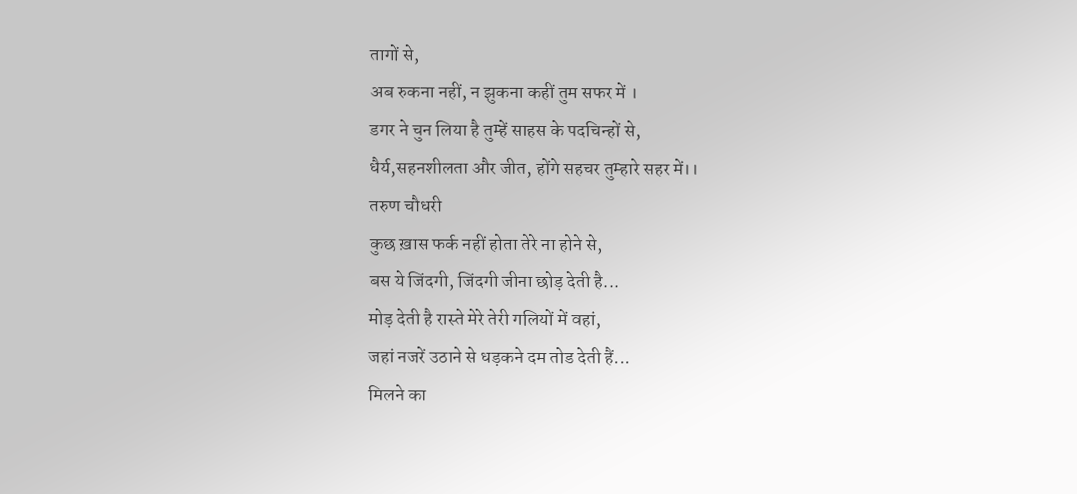तागों से,
अब रुकना नहीं, न झुकना कहीं तुम सफर में ।
डगर ने चुन लिया है तुम्हें साहस के पदचिन्हों से,
धैर्य,सहनशीलता और जीत, होंगे सहचर तुम्हारे सहर में।।
तरुण चौधरी
कुछ ख़ास फर्क नहीं होता तेरे ना होने से,
बस ये जिंदगी, जिंदगी जीना छोड़ देती है...
मोड़ देती है रास्ते मेरे तेरी गलियों में वहां,
जहां नजरें उठाने से धड़कने दम तोड देती हैं...
मिलने का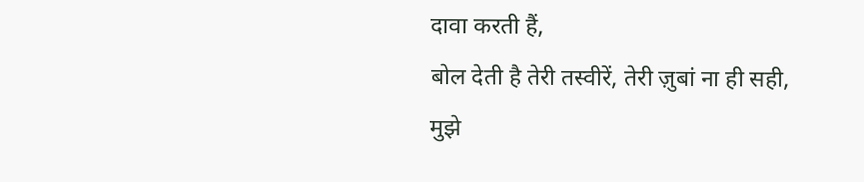दावा करती हैं,
बोल देती है तेरी तस्वीरें, तेरी ज़ुबां ना ही सही,
मुझे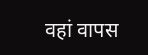वहां वापस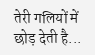तेरी गलियों में छोड़ देती है...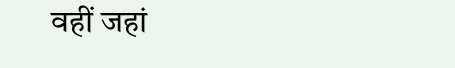वहीं जहां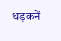धड़कनें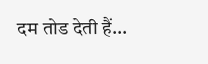दम तोड देती हैं...